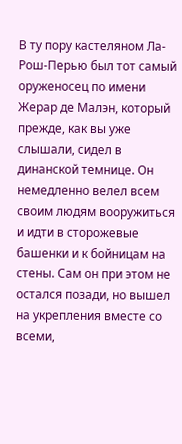В ту пору кастеляном Ла-Рош-Перью был тот самый оруженосец по имени Жерар де Малэн, который прежде, как вы уже слышали, сидел в динанской темнице. Он немедленно велел всем своим людям вооружиться и идти в сторожевые башенки и к бойницам на стены. Сам он при этом не остался позади, но вышел на укрепления вместе со всеми,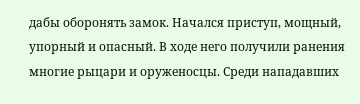дабы оборонять замок. Начался приступ, мощный, упорный и опасный. В ходе него получили ранения многие рыцари и оруженосцы. Среди нападавших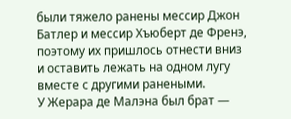были тяжело ранены мессир Джон Батлер и мессир Хъюберт де Френэ, поэтому их пришлось отнести вниз и оставить лежать на одном лугу вместе с другими ранеными.
У Жерара де Малэна был брат —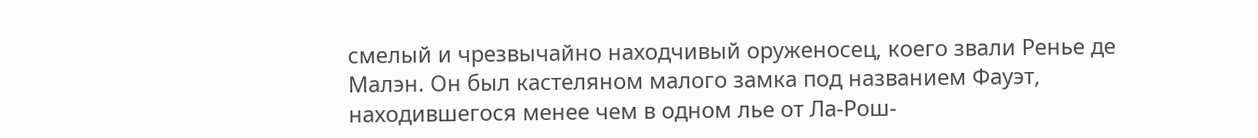смелый и чрезвычайно находчивый оруженосец, коего звали Ренье де Малэн. Он был кастеляном малого замка под названием Фауэт, находившегося менее чем в одном лье от Ла-Рош-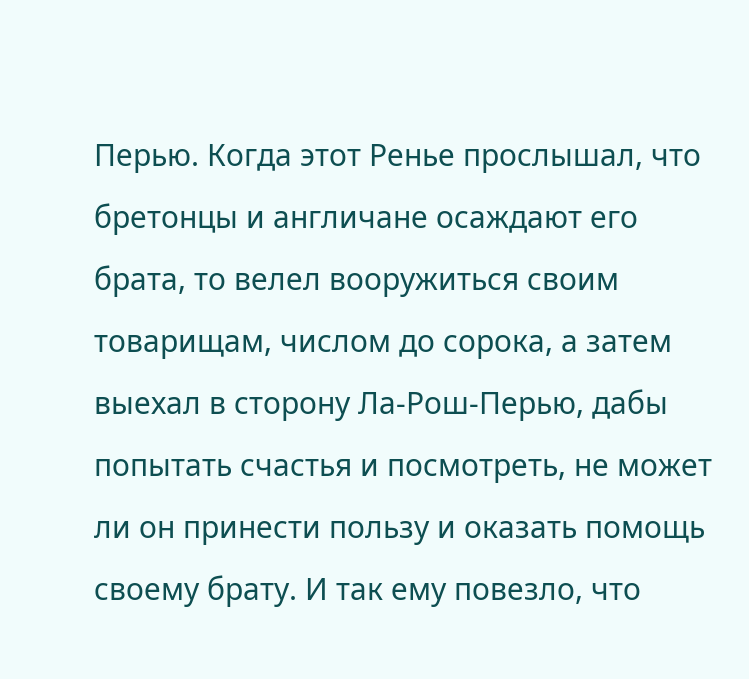Перью. Когда этот Ренье прослышал, что бретонцы и англичане осаждают его брата, то велел вооружиться своим товарищам, числом до сорока, а затем выехал в сторону Ла-Рош-Перью, дабы попытать счастья и посмотреть, не может ли он принести пользу и оказать помощь своему брату. И так ему повезло, что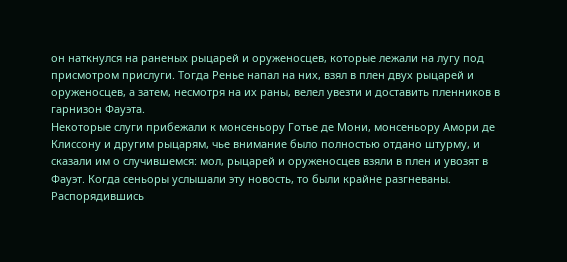он наткнулся на раненых рыцарей и оруженосцев, которые лежали на лугу под присмотром прислуги. Тогда Ренье напал на них, взял в плен двух рыцарей и оруженосцев, а затем, несмотря на их раны, велел увезти и доставить пленников в гарнизон Фауэта.
Некоторые слуги прибежали к монсеньору Готье де Мони, монсеньору Амори де Клиссону и другим рыцарям, чье внимание было полностью отдано штурму, и сказали им о случившемся: мол, рыцарей и оруженосцев взяли в плен и увозят в Фауэт. Когда сеньоры услышали эту новость, то были крайне разгневаны. Распорядившись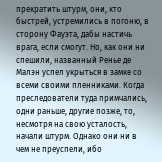прекратить штурм, они, кто быстрей, устремились в погоню, в сторону Фауэта, дабы настичь врага, если смогут. Но, как они ни спешили, названный Ренье де Малэн успел укрыться в замке со всеми своими пленниками. Когда преследователи туда примчались, одни раньше, другие позже, то, несмотря на свою усталость, начали штурм. Однако они ни в чем не преуспели, ибо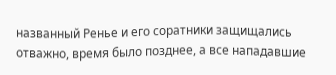названный Ренье и его соратники защищались отважно, время было позднее, а все нападавшие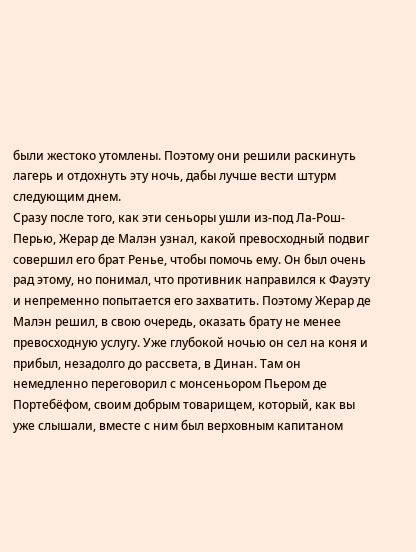были жестоко утомлены. Поэтому они решили раскинуть лагерь и отдохнуть эту ночь, дабы лучше вести штурм следующим днем.
Сразу после того, как эти сеньоры ушли из-под Ла-Рош-Перью, Жерар де Малэн узнал, какой превосходный подвиг совершил его брат Ренье, чтобы помочь ему. Он был очень рад этому, но понимал, что противник направился к Фауэту и непременно попытается его захватить. Поэтому Жерар де Малэн решил, в свою очередь, оказать брату не менее превосходную услугу. Уже глубокой ночью он сел на коня и прибыл, незадолго до рассвета, в Динан. Там он немедленно переговорил с монсеньором Пьером де Портебёфом, своим добрым товарищем, который, как вы уже слышали, вместе с ним был верховным капитаном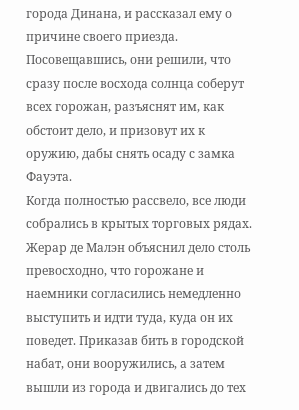города Динана, и рассказал ему о причине своего приезда. Посовещавшись, они решили, что сразу после восхода солнца соберут всех горожан, разъяснят им, как обстоит дело, и призовут их к оружию, дабы снять осаду с замка Фауэта.
Когда полностью рассвело, все люди собрались в крытых торговых рядах. Жерар де Малэн объяснил дело столь превосходно, что горожане и наемники согласились немедленно выступить и идти туда, куда он их поведет. Приказав бить в городской набат, они вооружились, а затем вышли из города и двигались до тех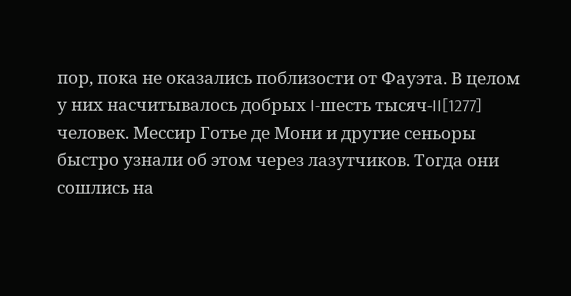пор, пока не оказались поблизости от Фауэта. В целом у них насчитывалось добрых I-шесть тысяч-II[1277] человек. Мессир Готье де Мони и другие сеньоры быстро узнали об этом через лазутчиков. Тогда они сошлись на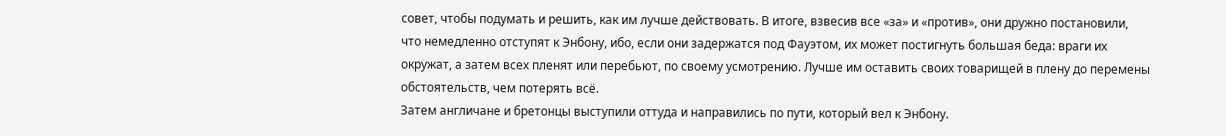совет, чтобы подумать и решить, как им лучше действовать. В итоге, взвесив все «за» и «против», они дружно постановили, что немедленно отступят к Энбону, ибо, если они задержатся под Фауэтом, их может постигнуть большая беда: враги их окружат, а затем всех пленят или перебьют, по своему усмотрению. Лучше им оставить своих товарищей в плену до перемены обстоятельств, чем потерять всё.
Затем англичане и бретонцы выступили оттуда и направились по пути, который вел к Энбону.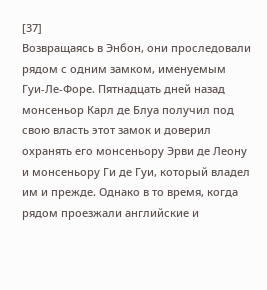[37]
Возвращаясь в Энбон, они проследовали рядом с одним замком, именуемым Гуи-Ле-Форе. Пятнадцать дней назад монсеньор Карл де Блуа получил под свою власть этот замок и доверил охранять его монсеньору Эрви де Леону и монсеньору Ги де Гуи, который владел им и прежде. Однако в то время, когда рядом проезжали английские и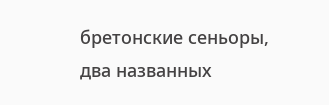бретонские сеньоры, два названных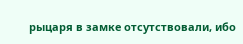рыцаря в замке отсутствовали, ибо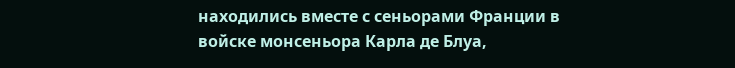находились вместе с сеньорами Франции в войске монсеньора Карла де Блуа,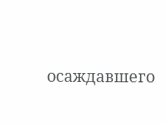осаждавшего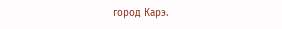город Карэ.